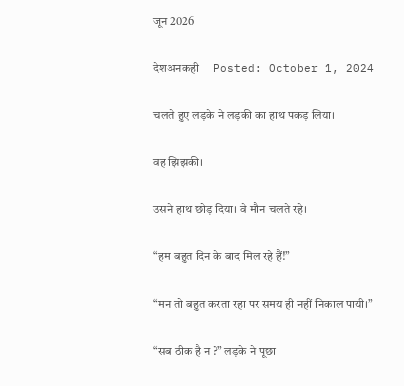जून 2026

देशअनकही     Posted: October 1, 2024

चलते हुए लड़के ने लड़की का हाथ पकड़ लिया।

वह झिझकी।

उसने हाथ छोड़ दिया। वे मौन चलते रहे।

“हम बहुत दिन के बाद मिल रहे हैं!”

“मन तो बहुत करता रहा पर समय ही नहीं निकाल पायी।”

“सब ठीक है न ?” लड़के ने पूछा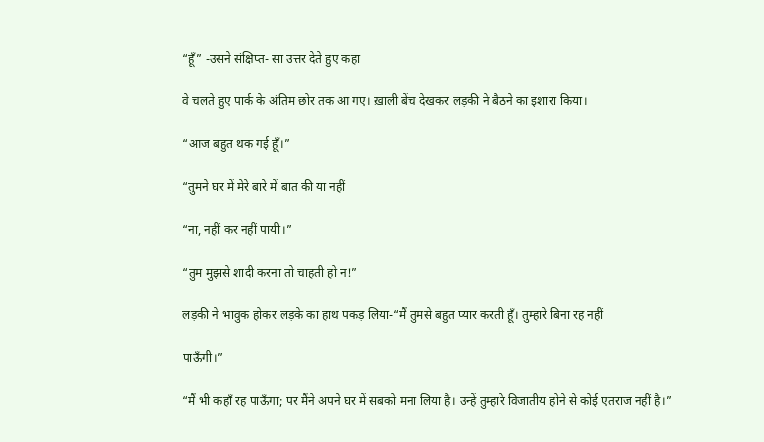“हूँ” -उसने संक्षिप्त- सा उत्तर देते हुए कहा

वे चलते हुए पार्क के अंतिम छोर तक आ गए। ख़ाली बेंच देखकर लड़की ने बैठने का इशारा किया।

“आज बहुत थक गई हूँ।”

“तुमने घर में मेरे बारे में बात की या नहीं

“ना, नहीं कर नहीं पायी।”

“तुम मुझसे शादी करना तो चाहती हो न!”

लड़की ने भावुक होकर लड़के का हाथ पकड़ लिया-“मैं तुमसे बहुत प्यार करती हूँ। तुम्हारे बिना रह नहीं

पाऊँगी।”

“मैं भी कहाँ रह पाऊँगा; पर मैंने अपने घर में सबको मना लिया है। उन्हें तुम्हारे विजातीय होने से कोई एतराज नहीं है।”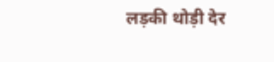लड़की थोड़ी देर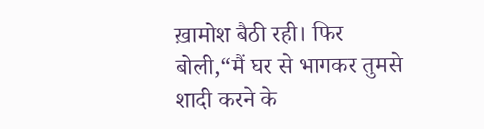ख़ामोश बैठी रही। फिर बोली,“मैं घर से भागकर तुमसे शादी करने के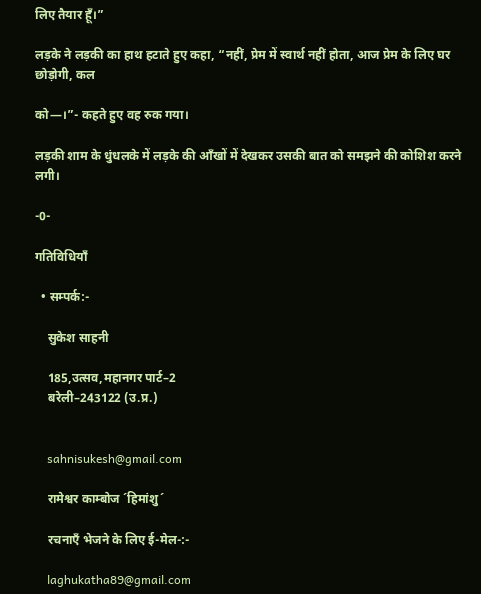लिए तैयार हूँ।”

लड़के ने लड़की का हाथ हटाते हुए कहा, “नहीं, प्रेम में स्वार्थ नहीं होता, आज प्रेम के लिए घर छोड़ोगी, कल

को—।”- कहते हुए वह रुक गया।

लड़की शाम के धुंधलके में लड़के की आँखों में देखकर उसकी बात को समझने की कोशिश करने लगी।

-0-

गतिविधियाँ

  • सम्पर्क:-

    सुकेश साहनी

    185,उत्सव,महानगर पार्ट–2
    बरेली–243122 (उ.प्र.)


    sahnisukesh@gmail.com

    रामेश्वर काम्बोज ´हिमांशु´

    रचनाएँ भेजने के लिए ई-मेल-:-

    laghukatha89@gmail.com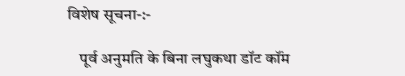विशेष सूचना-:-

    पूर्व अनुमति के बिना लघुकथा डॉट कॉंम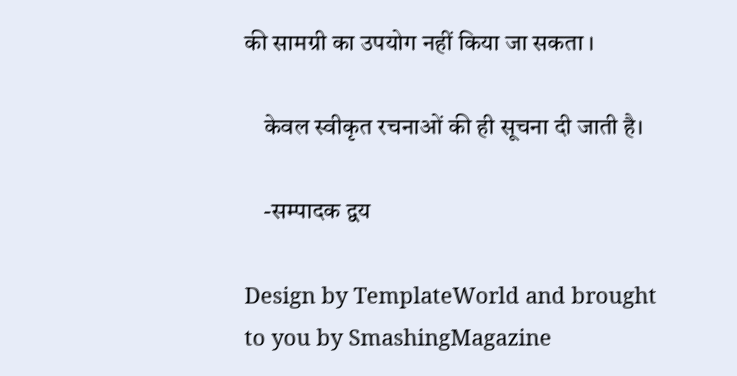की सामग्री का उपयोग नहीं किया जा सकता ।

    केवल स्वीकृत रचनाओं की ही सूचना दी जाती है।

    -सम्पादक द्वय

Design by TemplateWorld and brought to you by SmashingMagazine